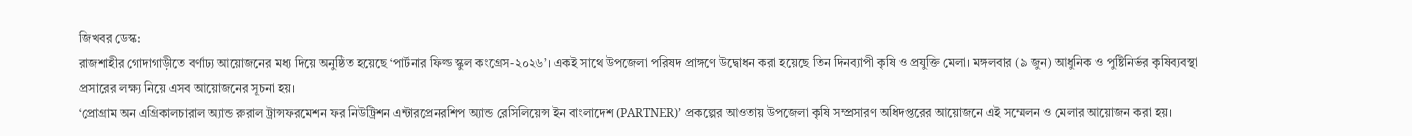জিখবর ডেস্ক:
রাজশাহীর গোদাগাড়ীতে বর্ণাঢ্য আয়োজনের মধ্য দিয়ে অনুষ্ঠিত হয়েছে ‘পার্টনার ফিল্ড স্কুল কংগ্রেস-২০২৬’। একই সাথে উপজেলা পরিষদ প্রাঙ্গণে উদ্বোধন করা হয়েছে তিন দিনব্যাপী কৃষি ও প্রযুক্তি মেলা। মঙ্গলবার (৯ জুন) আধুনিক ও পুষ্টিনির্ভর কৃষিব্যবস্থা প্রসারের লক্ষ্য নিয়ে এসব আয়োজনের সূচনা হয়।
‘প্রোগ্রাম অন এগ্রিকালচারাল অ্যান্ড রুরাল ট্রান্সফরমেশন ফর নিউট্রিশন এন্টারপ্রেনরশিপ অ্যান্ড রেসিলিয়েন্স ইন বাংলাদেশ (PARTNER)’ প্রকল্পের আওতায় উপজেলা কৃষি সম্প্রসারণ অধিদপ্তরের আয়োজনে এই সম্মেলন ও মেলার আয়োজন করা হয়।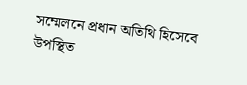সম্মেলনে প্রধান অতিথি হিসেবে উপস্থিত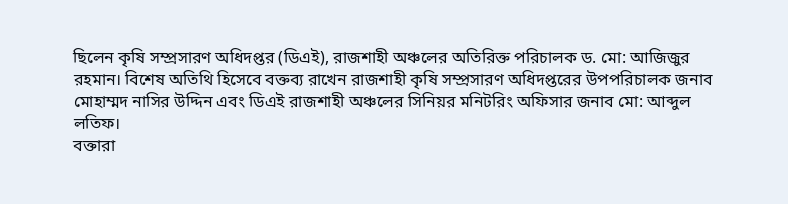ছিলেন কৃষি সম্প্রসারণ অধিদপ্তর (ডিএই), রাজশাহী অঞ্চলের অতিরিক্ত পরিচালক ড. মো: আজিজুর রহমান। বিশেষ অতিথি হিসেবে বক্তব্য রাখেন রাজশাহী কৃষি সম্প্রসারণ অধিদপ্তরের উপপরিচালক জনাব মোহাম্মদ নাসির উদ্দিন এবং ডিএই রাজশাহী অঞ্চলের সিনিয়র মনিটরিং অফিসার জনাব মো: আব্দুল লতিফ।
বক্তারা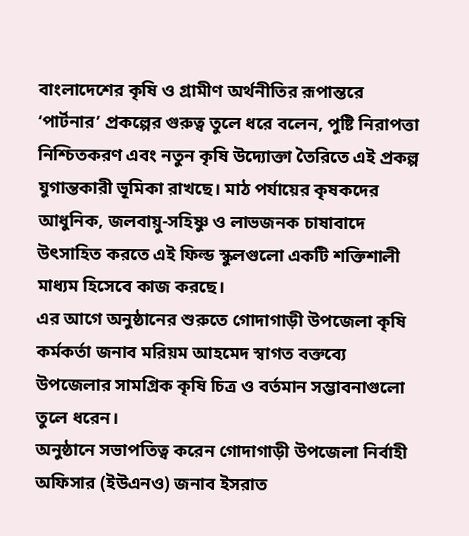বাংলাদেশের কৃষি ও গ্রামীণ অর্থনীতির রূপান্তরে ‘পার্টনার’ প্রকল্পের গুরুত্ব তুলে ধরে বলেন, পুষ্টি নিরাপত্তা নিশ্চিতকরণ এবং নতুন কৃষি উদ্যোক্তা তৈরিতে এই প্রকল্প যুগান্তকারী ভূমিকা রাখছে। মাঠ পর্যায়ের কৃষকদের আধুনিক, জলবায়ু-সহিষ্ণু ও লাভজনক চাষাবাদে উৎসাহিত করতে এই ফিল্ড স্কুলগুলো একটি শক্তিশালী মাধ্যম হিসেবে কাজ করছে।
এর আগে অনুষ্ঠানের শুরুতে গোদাগাড়ী উপজেলা কৃষি কর্মকর্তা জনাব মরিয়ম আহমেদ স্বাগত বক্তব্যে উপজেলার সামগ্রিক কৃষি চিত্র ও বর্তমান সম্ভাবনাগুলো তুলে ধরেন।
অনুষ্ঠানে সভাপতিত্ব করেন গোদাগাড়ী উপজেলা নির্বাহী অফিসার (ইউএনও) জনাব ইসরাত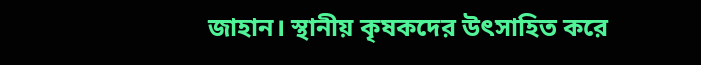জাহান। স্থানীয় কৃষকদের উৎসাহিত করে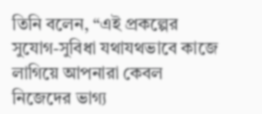তিনি বলেন, “এই প্রকল্পের সুযোগ-সুবিধা যথাযথভাবে কাজে লাগিয়ে আপনারা কেবল নিজেদের ভাগ্য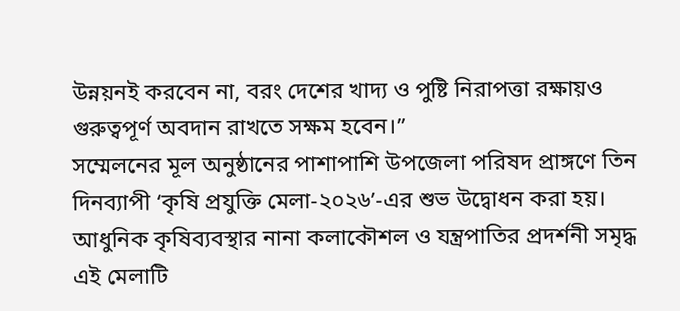উন্নয়নই করবেন না, বরং দেশের খাদ্য ও পুষ্টি নিরাপত্তা রক্ষায়ও গুরুত্বপূর্ণ অবদান রাখতে সক্ষম হবেন।”
সম্মেলনের মূল অনুষ্ঠানের পাশাপাশি উপজেলা পরিষদ প্রাঙ্গণে তিন দিনব্যাপী ‘কৃষি প্রযুক্তি মেলা-২০২৬’-এর শুভ উদ্বোধন করা হয়। আধুনিক কৃষিব্যবস্থার নানা কলাকৌশল ও যন্ত্রপাতির প্রদর্শনী সমৃদ্ধ এই মেলাটি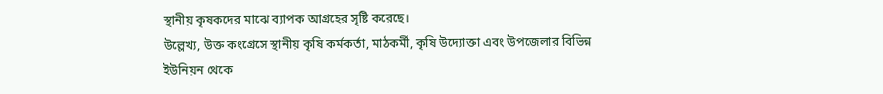স্থানীয় কৃষকদের মাঝে ব্যাপক আগ্রহের সৃষ্টি করেছে।
উল্লেখ্য, উক্ত কংগ্রেসে স্থানীয় কৃষি কর্মকর্তা, মাঠকর্মী, কৃষি উদ্যোক্তা এবং উপজেলার বিভিন্ন ইউনিয়ন থেকে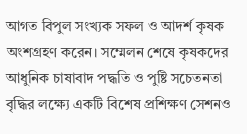আগত বিপুল সংখ্যক সফল ও আদর্শ কৃষক অংশগ্রহণ করেন। সম্মেলন শেষে কৃষকদের আধুনিক চাষাবাদ পদ্ধতি ও পুষ্টি সচেতনতা বৃদ্ধির লক্ষ্যে একটি বিশেষ প্রশিক্ষণ সেশনও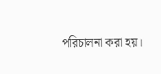পরিচালনা করা হয়।